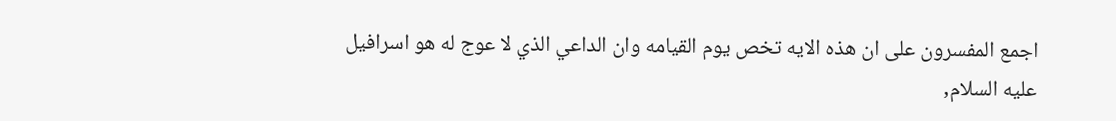اجمع المفسرون على ان هذه الايه تخص يوم القيامه وان الداعي الذي لا عوج له هو اسرافيل
عليه السلام,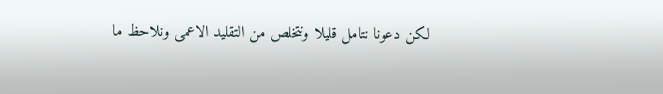لكن دعونا نتامل قليلا ونتخلص من التقليد الاعمى ونلاحظ ما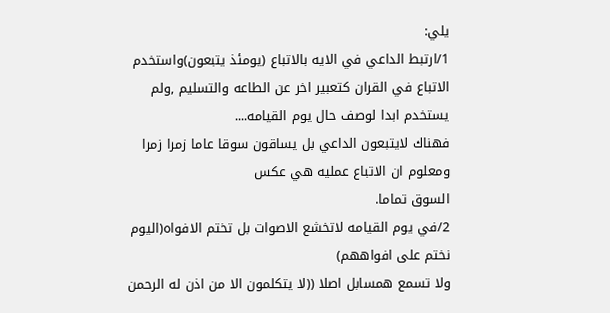يلي:
1/ارتبط الداعي في الايه بالاتباع (يومئذ يتبعون)واستخدم الاتباع في القران كتعبير اخر عن الطاعه والتسليم ,ولم يستخدم ابدا لوصف حال يوم القيامه....
فهناك لايتبعون الداعي بل يساقون سوقا عاما زمرا زمرا ومعلوم ان الاتباع عمليه هي عكس
السوق تماما.
2/في يوم القيامه لاتخشع الاصوات بل تختم الافواه(اليوم نختم على افواههم)
ولا تسمع همسابل اصلا ((لا يتكلمون الا من اذن له الرحمن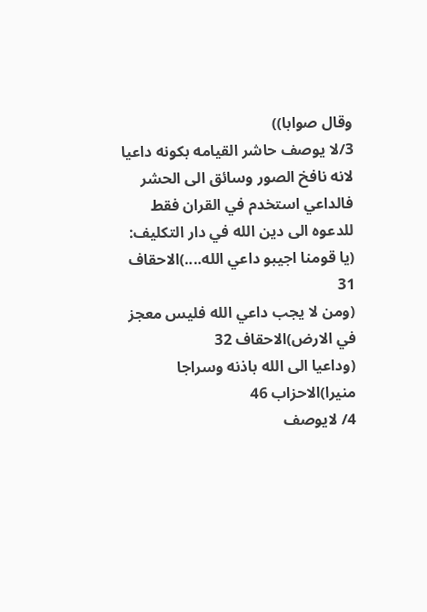وقال صوابا))
3/لا يوصف حاشر القيامه بكونه داعيا لانه نافخ الصور وسائق الى الحشر
فالداعي استخدم في القران فقط للدعوه الى دين الله في دار التكليف:
(يا قومنا اجيبو داعي الله....)الاحقاف 31
(ومن لا يجب داعي الله فليس معجز في الارض)الاحقاف 32
(وداعيا الى الله باذنه وسراجا منيرا)الاحزاب 46
4/ لايوصف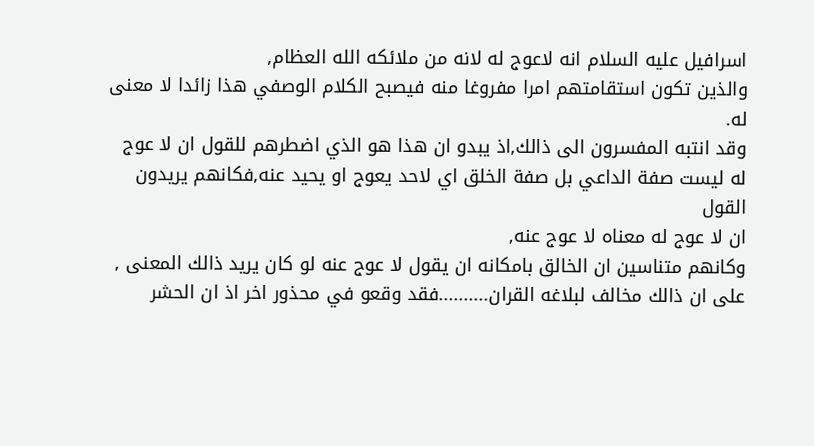اسرافيل عليه السلام انه لاعوج له لانه من ملائكه الله العظام,
والذين تكون استقامتهم امرا مفروغا منه فيصبح الكلام الوصفي هذا زائدا لا معنى له.
وقد انتبه المفسرون الى ذالك,اذ يبدو ان هذا هو الذي اضطرهم للقول ان لا عوج له ليست صفة الداعي بل صفة الخلق اي لاحد يعوج او يحيد عنه,فكانهم يريدون القول
ان لا عوج له معناه لا عوج عنه,
وكانهم متناسين ان الخالق بامكانه ان يقول لا عوج عنه لو كان يريد ذالك المعنى ,
على ان ذالك مخالف لبلاغه القران..........فقد وقعو في محذور اخر اذ ان الحشر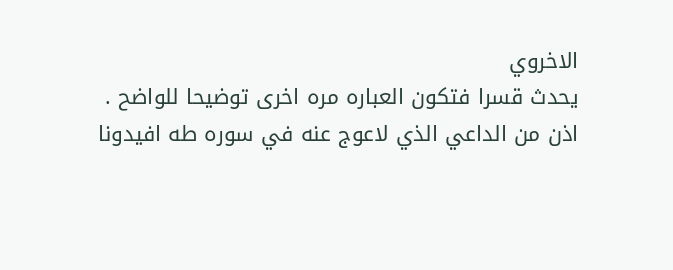الاخروي
يحدث قسرا فتكون العباره مره اخرى توضيحا للواضح .
اذن من الداعي الذي لاعوج عنه في سوره طه افيدونا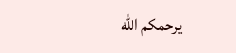يرحمكم الله